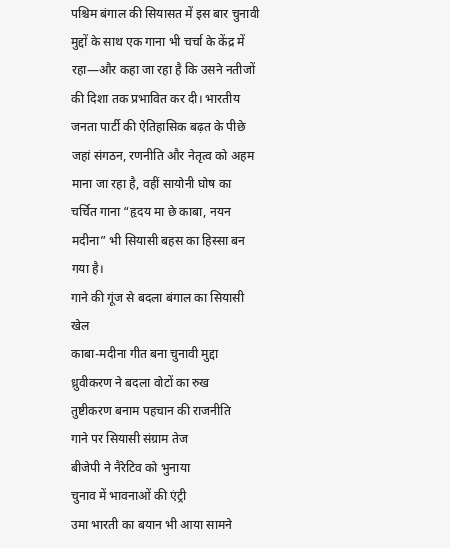पश्चिम बंगाल की सियासत में इस बार चुनावी मुद्दों के साथ एक गाना भी चर्चा के केंद्र में रहा—और कहा जा रहा है कि उसने नतीजों की दिशा तक प्रभावित कर दी। भारतीय जनता पार्टी की ऐतिहासिक बढ़त के पीछे जहां संगठन, रणनीति और नेतृत्व को अहम माना जा रहा है, वहीं सायोनी घोष का चर्चित गाना “हृदय मा छे काबा, नयन मदीना” भी सियासी बहस का हिस्सा बन गया है।
गाने की गूंज से बदला बंगाल का सियासी खेल
काबा-मदीना गीत बना चुनावी मुद्दा
ध्रुवीकरण ने बदला वोटों का रुख
तुष्टीकरण बनाम पहचान की राजनीति
गाने पर सियासी संग्राम तेज
बीजेपी ने नैरेटिव को भुनाया
चुनाव में भावनाओं की एंट्री
उमा भारती का बयान भी आया सामने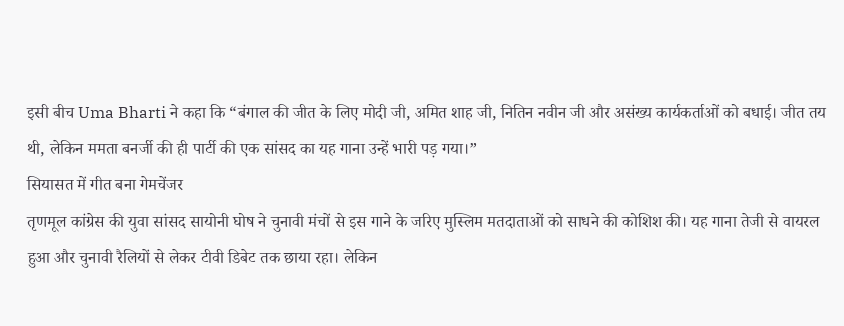इसी बीच Uma Bharti ने कहा कि “बंगाल की जीत के लिए मोदी जी, अमित शाह जी, नितिन नवीन जी और असंख्य कार्यकर्ताओं को बधाई। जीत तय थी, लेकिन ममता बनर्जी की ही पार्टी की एक सांसद का यह गाना उन्हें भारी पड़ गया।”
सियासत में गीत बना गेमचेंजर
तृणमूल कांग्रेस की युवा सांसद सायोनी घोष ने चुनावी मंचों से इस गाने के जरिए मुस्लिम मतदाताओं को साधने की कोशिश की। यह गाना तेजी से वायरल हुआ और चुनावी रैलियों से लेकर टीवी डिबेट तक छाया रहा। लेकिन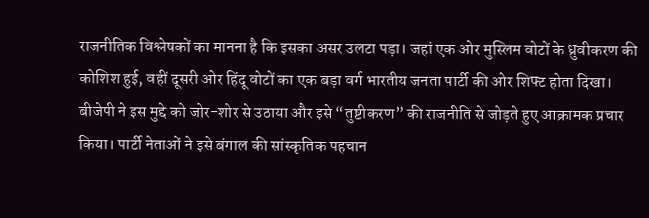राजनीतिक विश्लेषकों का मानना है कि इसका असर उलटा पड़ा। जहां एक ओर मुस्लिम वोटों के ध्रुवीकरण की कोशिश हुई, वहीं दूसरी ओर हिंदू वोटों का एक बड़ा वर्ग भारतीय जनता पार्टी की ओर शिफ्ट होता दिखा।
बीजेपी ने इस मुद्दे को जोर-शोर से उठाया और इसे “तुष्टीकरण” की राजनीति से जोड़ते हुए आक्रामक प्रचार किया। पार्टी नेताओं ने इसे बंगाल की सांस्कृतिक पहचान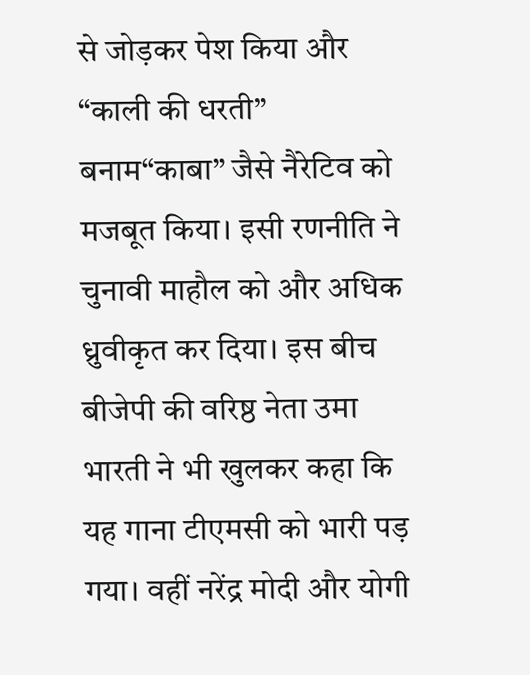से जोड़कर पेश किया और “काली की धरती” बनाम“काबा” जैसे नैरेटिव को मजबूत किया। इसी रणनीति ने चुनावी माहौल को और अधिक ध्रुवीकृत कर दिया। इस बीच बीजेपी की वरिष्ठ नेता उमा भारती ने भी खुलकर कहा कि यह गाना टीएमसी को भारी पड़ गया। वहीं नरेंद्र मोदी और योगी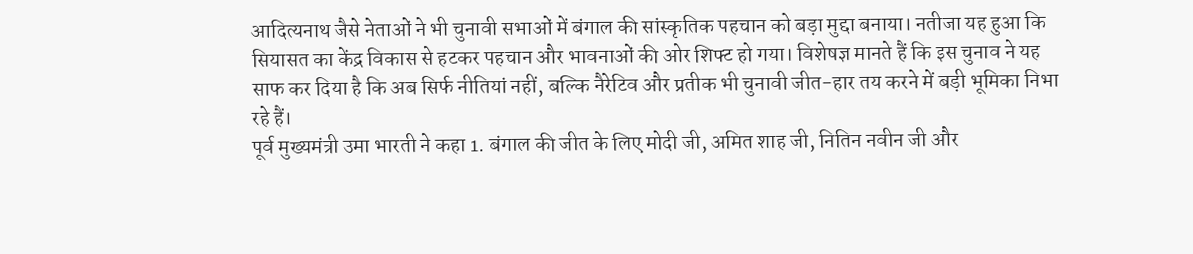आदित्यनाथ जैसे नेताओं ने भी चुनावी सभाओं में बंगाल की सांस्कृतिक पहचान को बड़ा मुद्दा बनाया। नतीजा यह हुआ कि सियासत का केंद्र विकास से हटकर पहचान और भावनाओं की ओर शिफ्ट हो गया। विशेषज्ञ मानते हैं कि इस चुनाव ने यह साफ कर दिया है कि अब सिर्फ नीतियां नहीं, बल्कि नैरेटिव और प्रतीक भी चुनावी जीत-हार तय करने में बड़ी भूमिका निभा रहे हैं।
पूर्व मुख्यमंत्री उमा भारती ने कहा 1. बंगाल की जीत के लिए मोदी जी, अमित शाह जी, नितिन नवीन जी और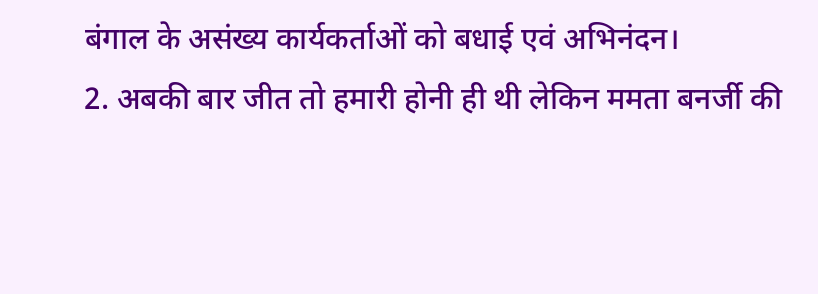बंगाल के असंख्य कार्यकर्ताओं को बधाई एवं अभिनंदन।
2. अबकी बार जीत तो हमारी होनी ही थी लेकिन ममता बनर्जी की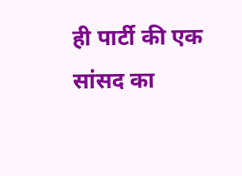ही पार्टी की एक सांसद का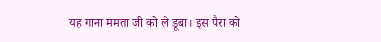यह गाना ममता जी को ले डूबा। इस पैरा को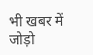भी खबर में जोड़ो